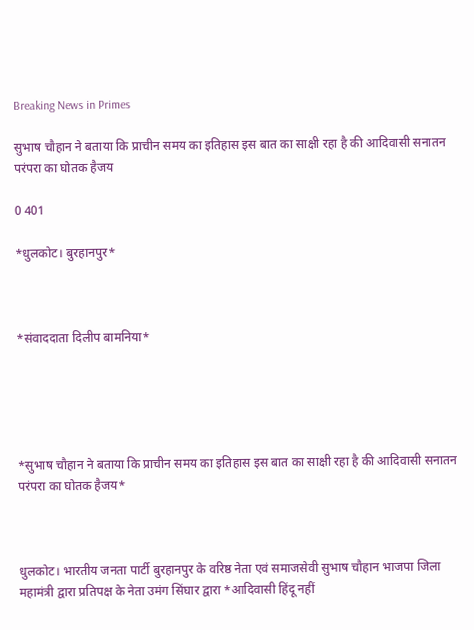Breaking News in Primes

सुभाष चौहान ने बताया कि प्राचीन समय का इतिहास इस बात का साक्षी रहा है की आदिवासी सनातन परंपरा का घोतक हैजय

0 401

*धुलकोट। बुरहानपुर*



*संवाददाता दिलीप बामनिया*





*सुभाष चौहान ने बताया कि प्राचीन समय का इतिहास इस बात का साक्षी रहा है की आदिवासी सनातन परंपरा का घोतक हैजय*



धुलकोट। भारतीय जनता पार्टी बुरहानपुर के वरिष्ठ नेता एवं समाजसेवी सुभाष चौहान भाजपा जिला महामंत्री द्वारा प्रतिपक्ष के नेता उमंग सिंघार द्वारा *आदिवासी हिंदू नहीं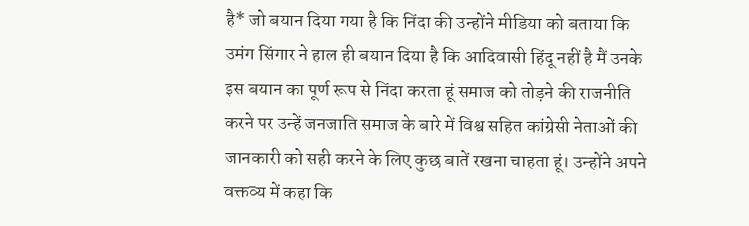है* जो बयान दिया गया है कि निंदा की उन्होंने मीडिया को बताया कि उमंग सिंगार ने हाल ही बयान दिया है कि आदिवासी हिंदू नहीं है मैं उनके इस बयान का पूर्ण रूप से निंदा करता हूं समाज को तोड़ने की राजनीति करने पर उन्हें जनजाति समाज के बारे में विश्व सहित कांग्रेसी नेताओं की जानकारी को सही करने के लिए कुछ बातें रखना चाहता हूं। उन्होंने अपने वक्तव्य में कहा कि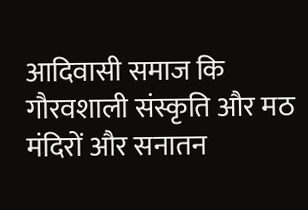आदिवासी समाज कि गौरवशाली संस्कृति और मठ मंदिरों और सनातन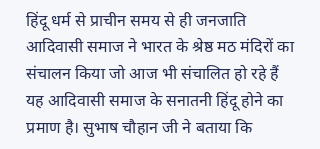हिंदू धर्म से प्राचीन समय से ही जनजाति आदिवासी समाज ने भारत के श्रेष्ठ मठ मंदिरों का संचालन किया जो आज भी संचालित हो रहे हैं यह आदिवासी समाज के सनातनी हिंदू होने का प्रमाण है। सुभाष चौहान जी ने बताया कि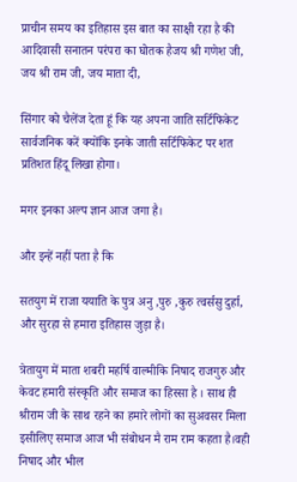प्राचीन समय का इतिहास इस बात का साक्षी रहा है की आदिवासी सनातन परंपरा का घोतक हैजय श्री गणेश जी, जय श्री राम जी, जय माता दी,

सिंगार को चैलेंज देता हूं कि यह अपना जाति सर्टिफिकेट सार्वजनिक करें क्योंकि इनके जाती सर्टिफिकेट पर शत प्रतिशत हिंदू लिखा होगा।

मगर इनका अल्प ज्ञान आज जगा है।

और इन्हें नहीं पता है कि

सतयुग में राजा ययाति के पुत्र अनु ,पुरु ,कुरु त्वर्ससु दुर्हा, और सुरहा से हमारा इतिहास जुड़ा है।

त्रेतायुग में माता शबरी महर्षि वाल्मीकि निषाद राजगुरु और केवट हमारी संस्कृति और समाज का हिस्सा है । साथ ही श्रीराम जी के साथ रहने का हमारे लोगों का सुअवसर मिला इसीलिए समाज आज भी संबोधन मै राम राम कहता है।वही निषाद और भील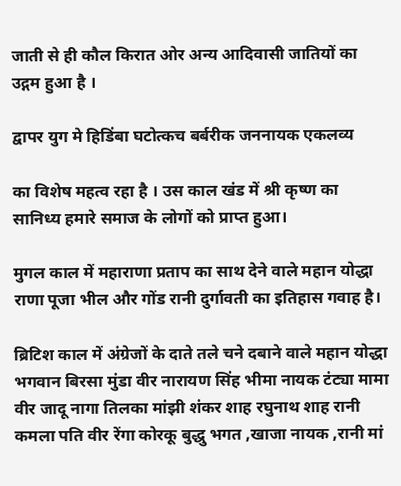जाती से ही कौल किरात ओर अन्य आदिवासी जातियों का उद्गम हुआ है ।

द्वापर युग मे हिडिंबा घटोत्कच बर्बरीक जननायक एकलव्य

का विशेष महत्व रहा है । उस काल खंड में श्री कृष्ण का सानिध्य हमारे समाज के लोगों को प्राप्त हुआ।

मुगल काल में महाराणा प्रताप का साथ देने वाले महान योद्धा राणा पूजा भील और गोंड रानी दुर्गावती का इतिहास गवाह है।

ब्रिटिश काल में अंग्रेजों के दाते तले चने दबाने वाले महान योद्धा भगवान बिरसा मुंडा वीर नारायण सिंह भीमा नायक टंट्या मामा वीर जादू नागा तिलका मांझी शंकर शाह रघुनाथ शाह रानी कमला पति वीर रेंगा कोरकू बुद्धु भगत ,खाजा नायक ,रानी मां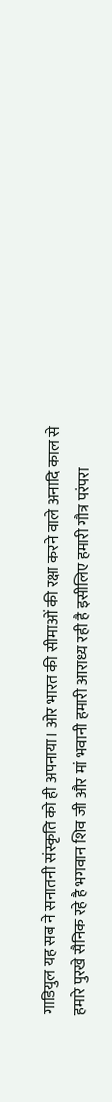गाडियुल यह सब ने सनातनी संस्कृति को ही अपनाया। ओर भारत की सीमाओं की रक्षा करने वाले अनादि काल से हमारे पुरखे सैनिक रहे है भगवान शिव जी और मां भवानी हमारी आराध्य रही है इसीलिए हमारी गौत्र परंपरा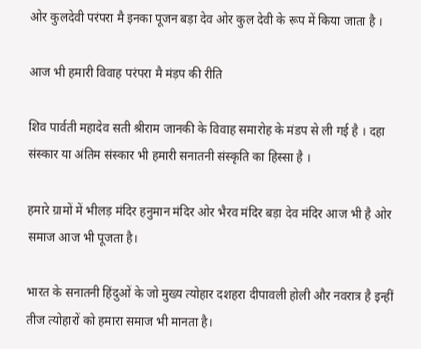ओर कुलदेवी परंपरा मै इनका पूजन बड़ा देव ओर कुल देवी के रूप में किया जाता है ।

आज भी हमारी विवाह परंपरा मै मंड़प की रीति

शिव पार्वती महादेव सती श्रीराम जानकी के विवाह समारोह के मंडप से ली गई है । दहा संस्कार या अंतिम संस्कार भी हमारी सनातनी संस्कृति का हिस्सा है ।

हमारे ग्रामों में भीलड़ मंदिर हनुमान मंदिर ओर भैरव मंदिर बड़ा देव मंदिर आज भी है ओर समाज आज भी पूजता है।

भारत के सनातनी हिंदुओं के जो मुख्य त्योहार दशहरा दीपावली होली और नवरात्र है इन्हीं तीज त्योहारों को हमारा समाज भी मानता है।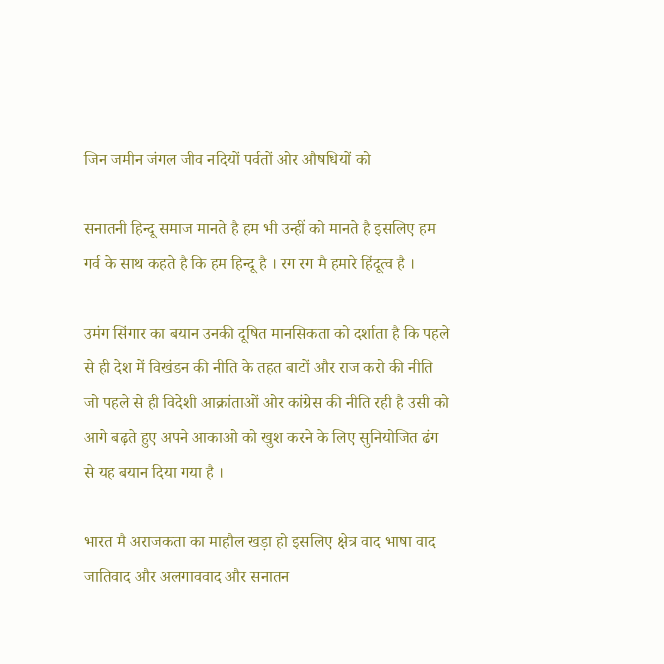जिन जमीन जंगल जीव नदियों पर्वतों ओर औषधियों को

सनातनी हिन्दू समाज मानते है हम भी उन्हीं को मानते है इसलिए हम गर्व के साथ कहते है कि हम हिन्दू है । रग रग मै हमारे हिंदूत्व है ।

उमंग सिंगार का बयान उनकी दूषित मानसिकता को दर्शाता है कि पहले से ही देश में विखंडन की नीति के तहत बाटों और राज करो की नीति जो पहले से ही विदेशी आक्रांताओं ओर कांग्रेस की नीति रही है उसी को आगे बढ़ते हुए अपने आकाओ को खुश करने के लिए सुनियोजित ढंग से यह बयान दिया गया है ।

भारत मै अराजकता का माहौल खड़ा हो इसलिए क्षेत्र वाद भाषा वाद जातिवाद और अलगाववाद और सनातन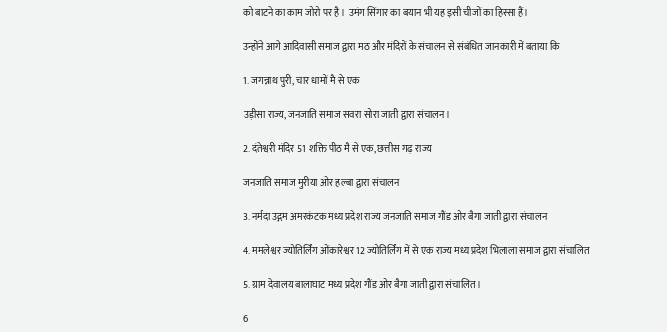को बाटने का काम जोरो पर है । उमंग सिंगार का बयान भी यह इसी चीजों का हिस्सा हैं।

उन्होंने आगे आदिवासी समाज द्वारा मठ और मंदिरों के संचालन से संबंधित जानकारी में बताया कि

1. जगन्नाथ पुरी, चार धामों मै से एक

उड़ीसा राज्य, जनजाति समाज सवरा सोरा जाती द्वारा संचालन।

2. दंतेश्वरी मंदिर 51 शक्ति पीठ मै से एक, छत्तीस गढ़ राज्य

जनजाति समाज मुरीया ओर हल्बा द्वारा संचालन

3. नर्मदा उद्गम अमरकंटक मध्य प्रदेश राज्य जनजाति समाज गौंड ओर बैगा जाती द्वारा संचालन

4. ममलेश्वर ज्योतिर्लिंग ओंकारेश्वर 12 ज्योतिर्लिंग में से एक राज्य मध्य प्रदेश भिलाला समाज द्वारा संचालित

5. ग्राम देवालय बालाघाट मध्य प्रदेश गौंड ओर बैगा जाती द्वारा संचालित।

6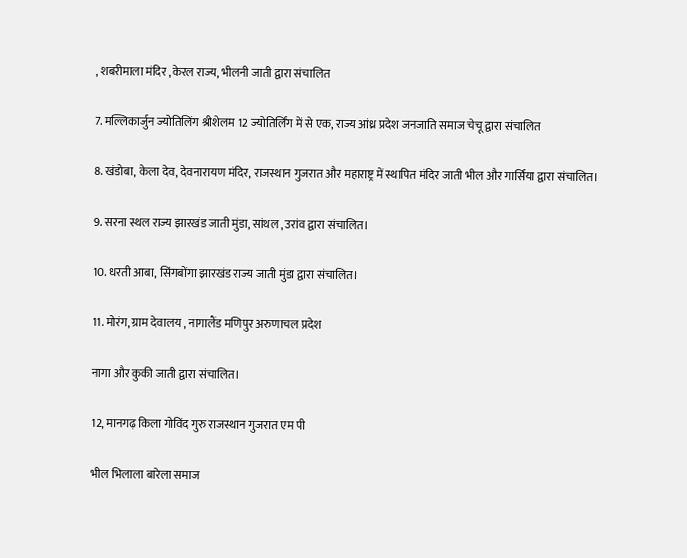, शबरीमाला मंदिर ,केरल राज्य, भीलनी जाती द्वारा संचालित

7. मल्लिकार्जुन ज्योतिलिंग श्रीशेलम 12 ज्योतिर्लिंग में से एक, राज्य आंध्र प्रदेश जनजाति समाज चेचू द्वारा संचालित

8. खंडोबा, केला देव, देवनारायण मंदिर, राजस्थान गुजरात और महाराष्ट्र में स्थापित मंदिर जाती भील और गार्सिया द्वारा संचालित।

9. सरना स्थल राज्य झारखंड जाती मुंडा, सांथल ,उरांव द्वारा संचालित।

10. धरती आबा, सिंगबोंगा झारखंड राज्य जाती मुंडा द्वारा संचालित।

11. मोरंग, ग्राम देवालय , नागालैंड मणिपुर अरुणाचल प्रदेश

नागा और कुकी जाती द्वारा संचालित।

12, मानगढ़ किला गोविंद गुरु राजस्थान गुजरात एम पी

भील भिलाला बारेला समाज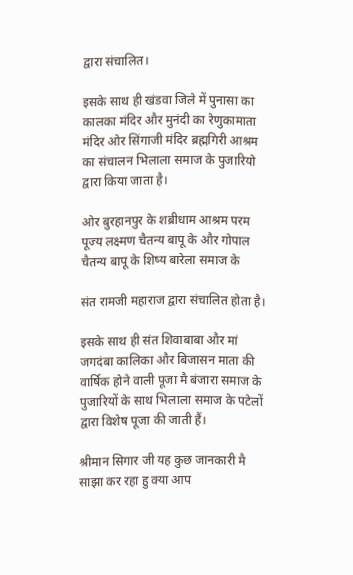द्वारा संचालित।

इसके साथ ही खंडवा जिले में पुनासा का कालका मंदिर और मुनंदी का रेणुकामाता मंदिर ओर सिंगाजी मंदिर ब्रह्मगिरी आश्रम का संचालन भिलाला समाज के पुजारियो द्वारा किया जाता है।

ओर बुरहानपुर के शब्रीधाम आश्रम परम पूज्य लक्ष्मण चैतन्य बापू के और गोपाल चैतन्य बापू के शिष्य बारेला समाज के

संत रामजी महाराज द्वारा संचालित होता है।

इसके साथ ही संत शिवाबाबा और मां जगदंबा कालिका और बिजासन माता की वार्षिक होने वाली पूजा मै बंजारा समाज के पुजारियों के साथ भिलाला समाज के पटेलों द्वारा विशेष पूजा की जाती हैं।

श्रीमान सिगार जी यह कुछ जानकारी मै साझा कर रहा हु क्या आप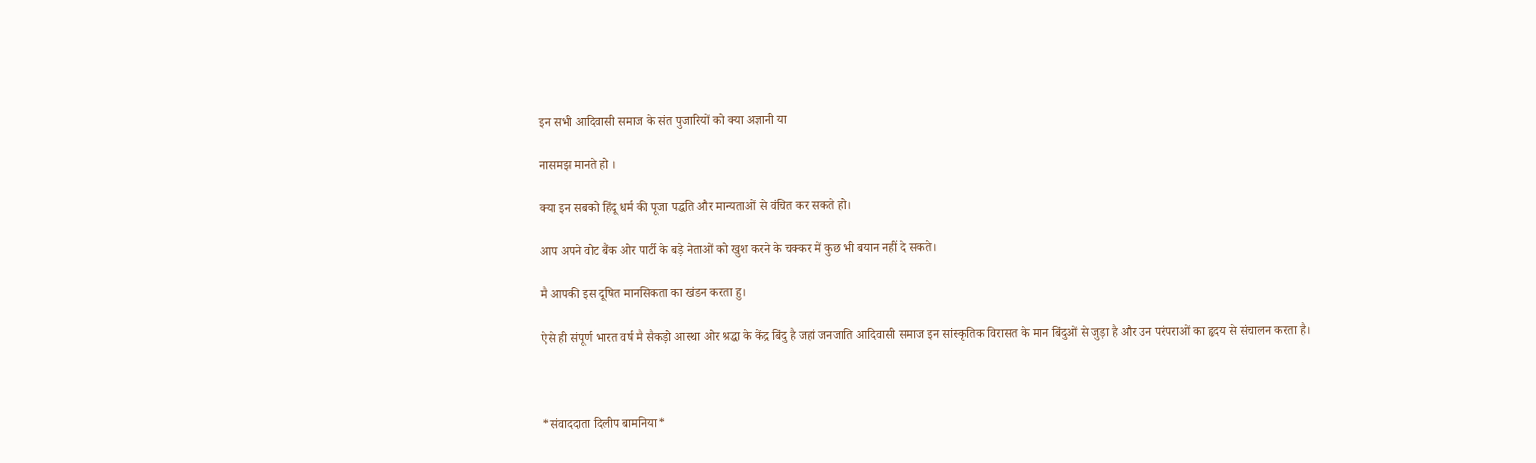इन सभी आदिवासी समाज के संत पुजारियों को क्या अज्ञानी या

नासमझ मानते हो ।

क्या इन सबको हिंदू धर्म की पूजा पद्धति और मान्यताओं से वंचित कर सकते हो।

आप अपने वोट बैंक ओर पार्टी के बड़े नेताओं को खुश करने के चक्कर में कुछ भी बयान नहीं दे सकते।

मै आपकी इस दूषित मानसिकता का खंडन करता हु।

ऐसे ही संपूर्ण भारत वर्ष मै सैकड़ो आस्था ओर श्रद्धा के केंद्र बिंदु है जहां जनजाति आदिवासी समाज इन सांस्कृतिक विरासत के मान बिंदुओं से जुड़ा है और उन परंपराओं का हृदय से संचालन करता है।



*संवाददाता दिलीप बामनिया*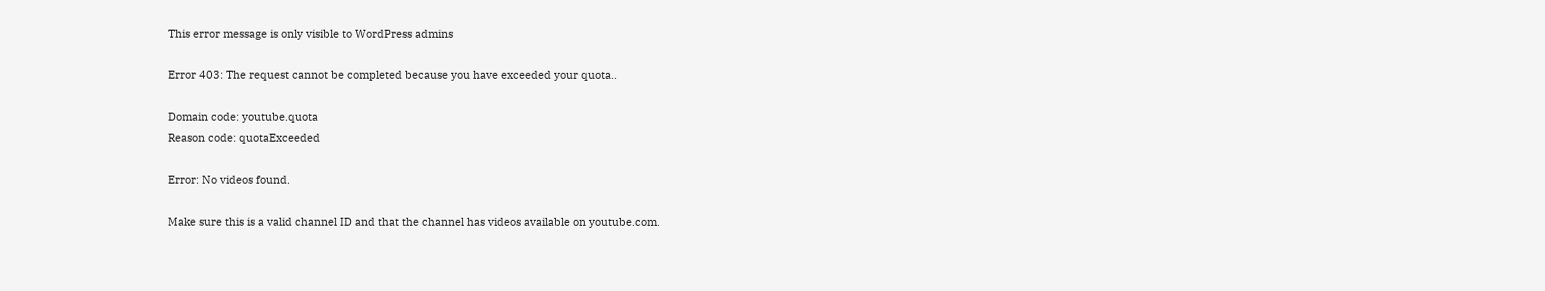This error message is only visible to WordPress admins

Error 403: The request cannot be completed because you have exceeded your quota..

Domain code: youtube.quota
Reason code: quotaExceeded

Error: No videos found.

Make sure this is a valid channel ID and that the channel has videos available on youtube.com.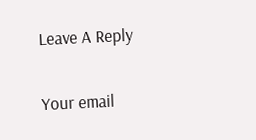Leave A Reply

Your email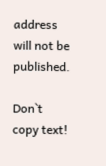address will not be published.

Don`t copy text!